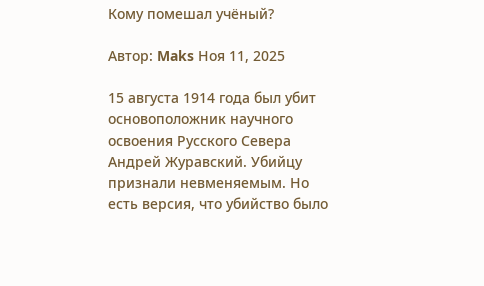Кому помешал учёный?

Автор: Maks Ноя 11, 2025

15 августа 1914 года был убит основоположник научного освоения Русского Севера Андрей Журавский. Убийцу признали невменяемым. Но есть версия, что убийство было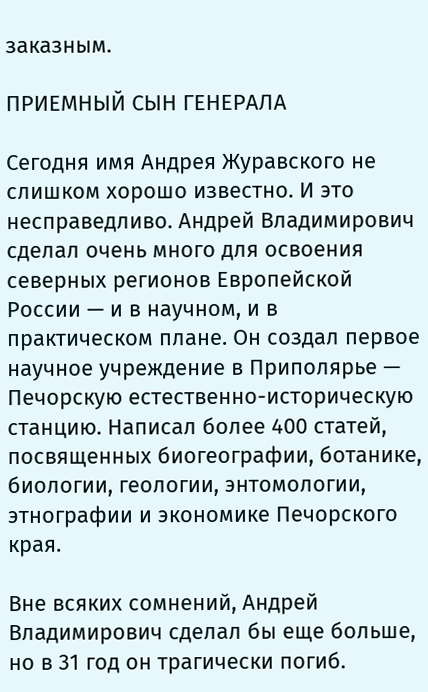заказным.

ПРИЕМНЫЙ СЫН ГЕНЕРАЛА

Сегодня имя Андрея Журавского не слишком хорошо известно. И это несправедливо. Андрей Владимирович сделал очень много для освоения северных регионов Европейской России — и в научном, и в практическом плане. Он создал первое научное учреждение в Приполярье — Печорскую естественно-историческую станцию. Написал более 400 статей, посвященных биогеографии, ботанике, биологии, геологии, энтомологии, этнографии и экономике Печорского края.

Вне всяких сомнений, Андрей Владимирович сделал бы еще больше, но в 31 год он трагически погиб.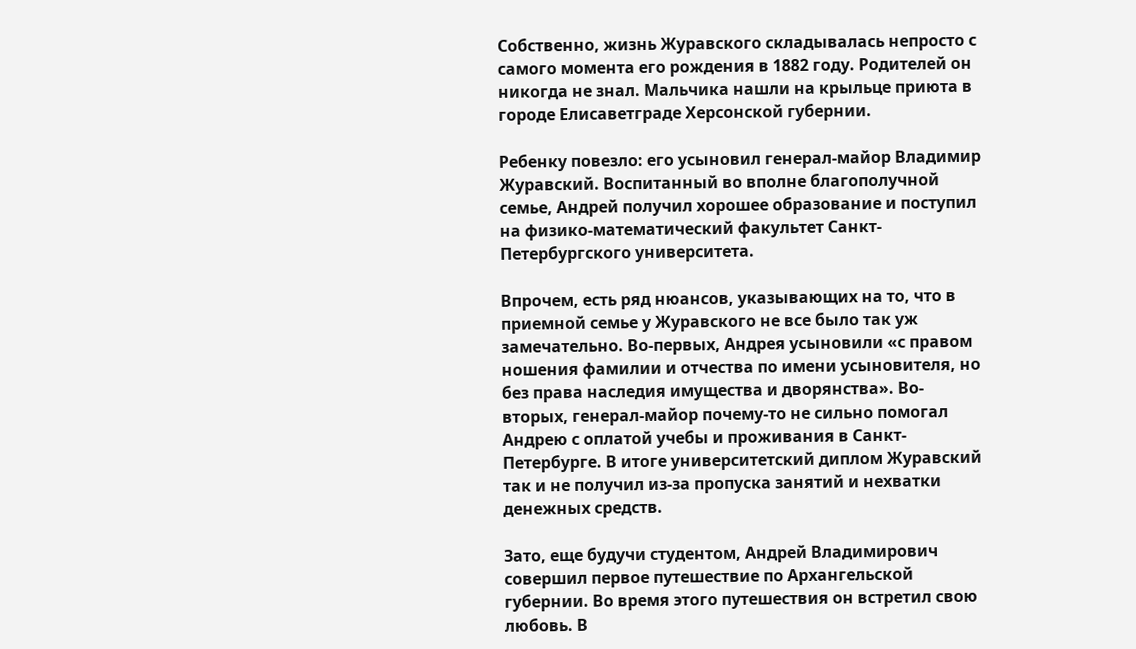Собственно, жизнь Журавского складывалась непросто с самого момента его рождения в 1882 году. Родителей он никогда не знал. Мальчика нашли на крыльце приюта в городе Елисаветграде Херсонской губернии.

Ребенку повезло: его усыновил генерал-майор Владимир Журавский. Воспитанный во вполне благополучной семье, Андрей получил хорошее образование и поступил на физико-математический факультет Санкт-Петербургского университета.

Впрочем, есть ряд нюансов, указывающих на то, что в приемной семье у Журавского не все было так уж замечательно. Во-первых, Андрея усыновили «с правом ношения фамилии и отчества по имени усыновителя, но без права наследия имущества и дворянства». Во-вторых, генерал-майор почему-то не сильно помогал Андрею с оплатой учебы и проживания в Санкт-Петербурге. В итоге университетский диплом Журавский так и не получил из-за пропуска занятий и нехватки денежных средств.

Зато, еще будучи студентом, Андрей Владимирович совершил первое путешествие по Архангельской губернии. Во время этого путешествия он встретил свою любовь. В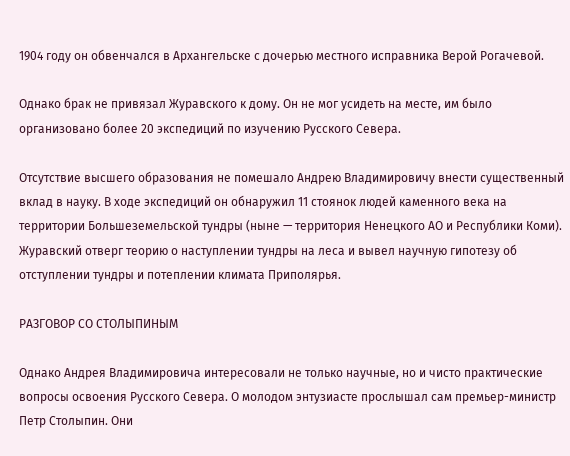1904 году он обвенчался в Архангельске с дочерью местного исправника Верой Рогачевой.

Однако брак не привязал Журавского к дому. Он не мог усидеть на месте, им было организовано более 20 экспедиций по изучению Русского Севера.

Отсутствие высшего образования не помешало Андрею Владимировичу внести существенный вклад в науку. В ходе экспедиций он обнаружил 11 стоянок людей каменного века на территории Большеземельской тундры (ныне — территория Ненецкого АО и Республики Коми). Журавский отверг теорию о наступлении тундры на леса и вывел научную гипотезу об отступлении тундры и потеплении климата Приполярья.

РАЗГОВОР СО СТОЛЫПИНЫМ

Однако Андрея Владимировича интересовали не только научные, но и чисто практические вопросы освоения Русского Севера. О молодом энтузиасте прослышал сам премьер-министр Петр Столыпин. Они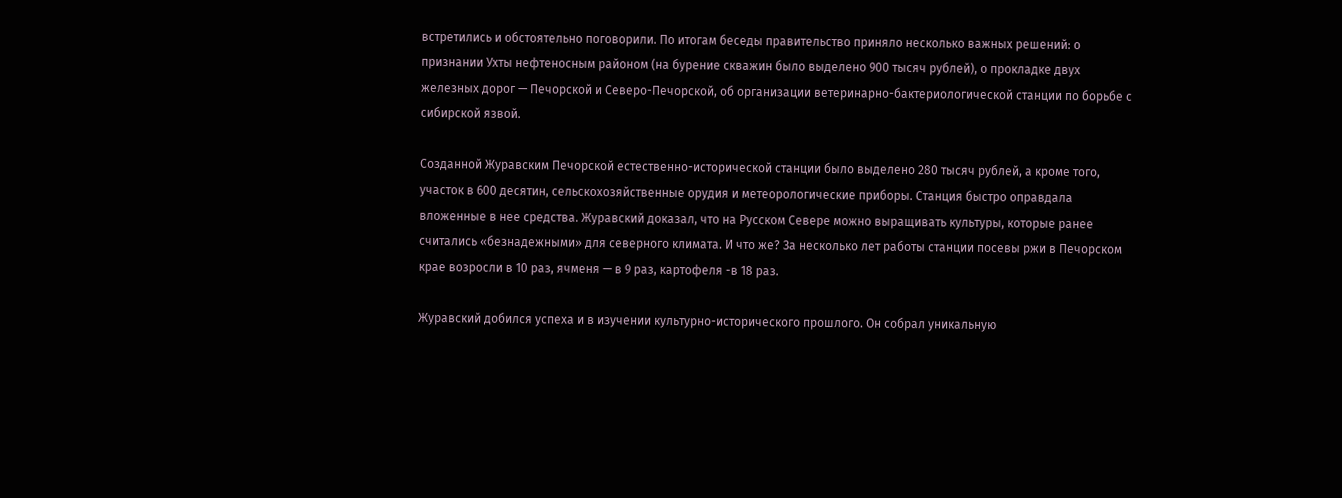встретились и обстоятельно поговорили. По итогам беседы правительство приняло несколько важных решений: о признании Ухты нефтеносным районом (на бурение скважин было выделено 900 тысяч рублей), о прокладке двух железных дорог — Печорской и Северо-Печорской, об организации ветеринарно-бактериологической станции по борьбе с сибирской язвой.

Созданной Журавским Печорской естественно-исторической станции было выделено 280 тысяч рублей, а кроме того, участок в 600 десятин, сельскохозяйственные орудия и метеорологические приборы. Станция быстро оправдала вложенные в нее средства. Журавский доказал, что на Русском Севере можно выращивать культуры, которые ранее считались «безнадежными» для северного климата. И что же? За несколько лет работы станции посевы ржи в Печорском крае возросли в 10 раз, ячменя — в 9 раз, картофеля -в 18 раз.

Журавский добился успеха и в изучении культурно-исторического прошлого. Он собрал уникальную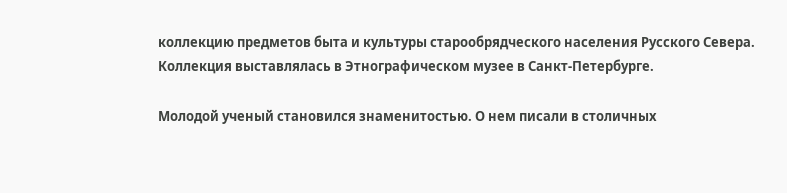коллекцию предметов быта и культуры старообрядческого населения Русского Севера. Коллекция выставлялась в Этнографическом музее в Санкт-Петербурге.

Молодой ученый становился знаменитостью. О нем писали в столичных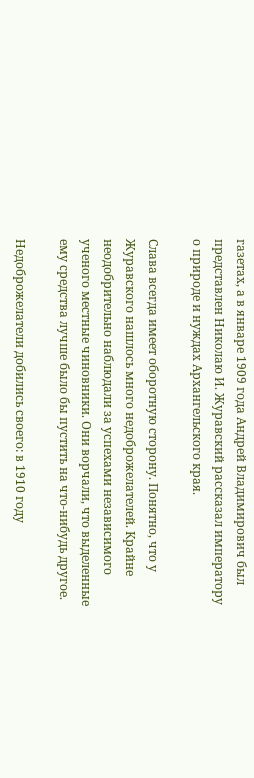газетах, а в январе 1909 года Андрей Владимирович был представлен Николаю И. Журавский рассказал императору о природе и нуждах Архангельского края.

Слава всегда имеет оборотную сторону. Понятно, что у Журавского нашлось много недоброжелателей. Крайне неодобрительно наблюдали за успехами независимого ученого местные чиновники. Они ворчали, что выделенные ему средства лучше было бы пустить на что-нибудь другое.

Недоброжелатели добились своего: в 1910 году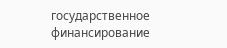государственное финансирование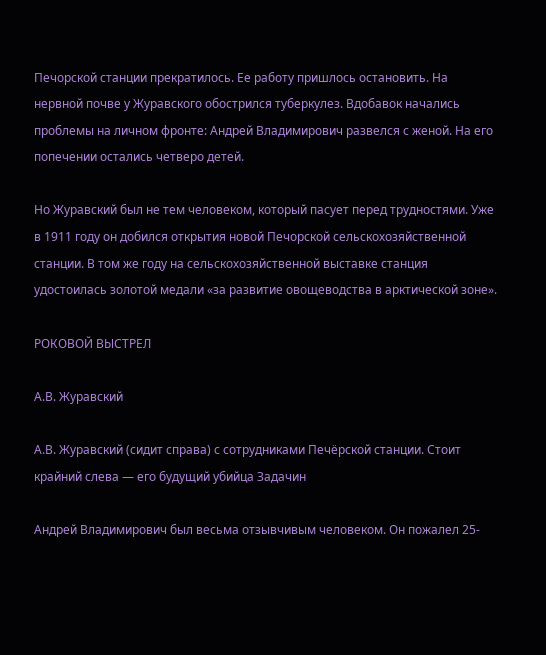Печорской станции прекратилось. Ее работу пришлось остановить. На нервной почве у Журавского обострился туберкулез. Вдобавок начались проблемы на личном фронте: Андрей Владимирович развелся с женой. На его попечении остались четверо детей.

Но Журавский был не тем человеком, который пасует перед трудностями. Уже в 1911 году он добился открытия новой Печорской сельскохозяйственной станции. В том же году на сельскохозяйственной выставке станция удостоилась золотой медали «за развитие овощеводства в арктической зоне».

РОКОВОЙ ВЫСТРЕЛ

А.В. Журавский

А.В. Журавский (сидит справа) с сотрудниками Печёрской станции. Стоит крайний слева — его будущий убийца Задачин

Андрей Владимирович был весьма отзывчивым человеком. Он пожалел 25-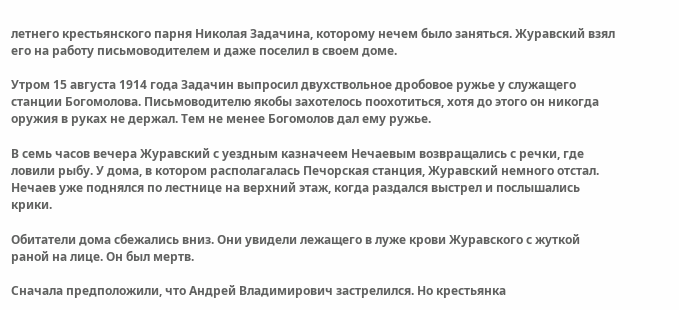летнего крестьянского парня Николая Задачина, которому нечем было заняться. Журавский взял его на работу письмоводителем и даже поселил в своем доме.

Утром 15 августа 1914 года Задачин выпросил двухствольное дробовое ружье у служащего станции Богомолова. Письмоводителю якобы захотелось поохотиться, хотя до этого он никогда оружия в руках не держал. Тем не менее Богомолов дал ему ружье.

В семь часов вечера Журавский с уездным казначеем Нечаевым возвращались с речки, где ловили рыбу. У дома, в котором располагалась Печорская станция, Журавский немного отстал. Нечаев уже поднялся по лестнице на верхний этаж, когда раздался выстрел и послышались крики.

Обитатели дома сбежались вниз. Они увидели лежащего в луже крови Журавского с жуткой раной на лице. Он был мертв.

Сначала предположили, что Андрей Владимирович застрелился. Но крестьянка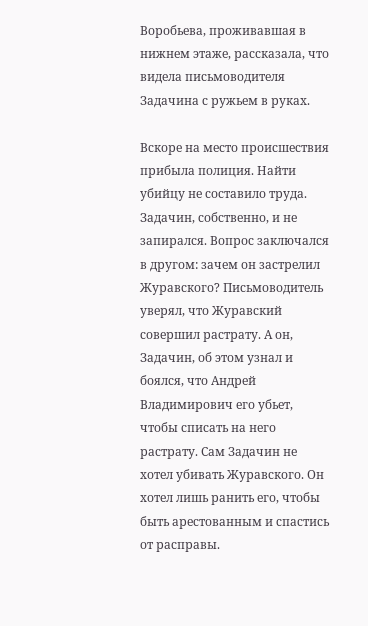Воробьева, проживавшая в нижнем этаже, рассказала, что видела письмоводителя Задачина с ружьем в руках.

Вскоре на место происшествия прибыла полиция. Найти убийцу не составило труда. Задачин, собственно, и не запирался. Вопрос заключался в другом: зачем он застрелил Журавского? Письмоводитель уверял, что Журавский совершил растрату. А он, Задачин, об этом узнал и боялся, что Андрей Владимирович его убьет, чтобы списать на него растрату. Сам Задачин не хотел убивать Журавского. Он хотел лишь ранить его, чтобы быть арестованным и спастись от расправы.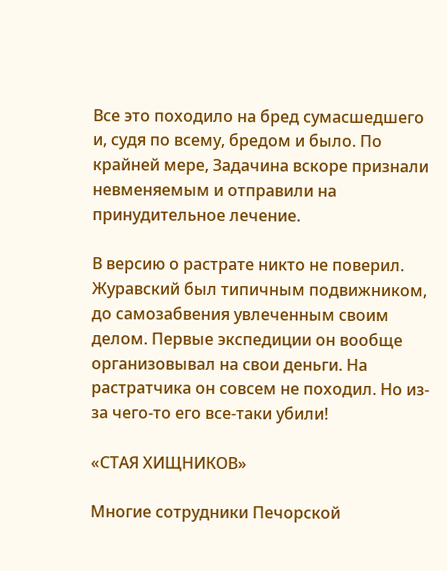Все это походило на бред сумасшедшего и, судя по всему, бредом и было. По крайней мере, Задачина вскоре признали невменяемым и отправили на принудительное лечение.

В версию о растрате никто не поверил. Журавский был типичным подвижником, до самозабвения увлеченным своим делом. Первые экспедиции он вообще организовывал на свои деньги. На растратчика он совсем не походил. Но из-за чего-то его все-таки убили!

«СТАЯ ХИЩНИКОВ»

Многие сотрудники Печорской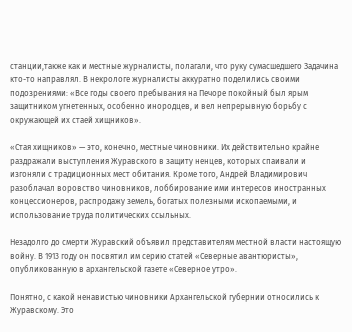станции,также как и местные журналисты, полагали, что руку сумасшедшего Задачина кто-то направлял. В некрологе журналисты аккуратно поделились своими подозрениями: «Все годы своего пребывания на Печоре покойный был ярым защитником угнетенных, особенно инородцев, и вел непрерывную борьбу с окружающей их стаей хищников».

«Стая хищников» — это, конечно, местные чиновники. Их действительно крайне раздражали выступления Журавского в защиту ненцев, которых спаивали и изгоняли с традиционных мест обитания. Кроме того, Андрей Владимирович разоблачал воровство чиновников, лоббирование ими интересов иностранных концессионеров, распродажу земель, богатых полезными ископаемыми, и использование труда политических ссыльных.

Незадолго до смерти Журавский объявил представителям местной власти настоящую войну. В 1913 году он посвятил им серию статей «Северные авантюристы», опубликованную в архангельской газете «Северное утро».

Понятно, с какой ненавистью чиновники Архангельской губернии относились к Журавскому. Это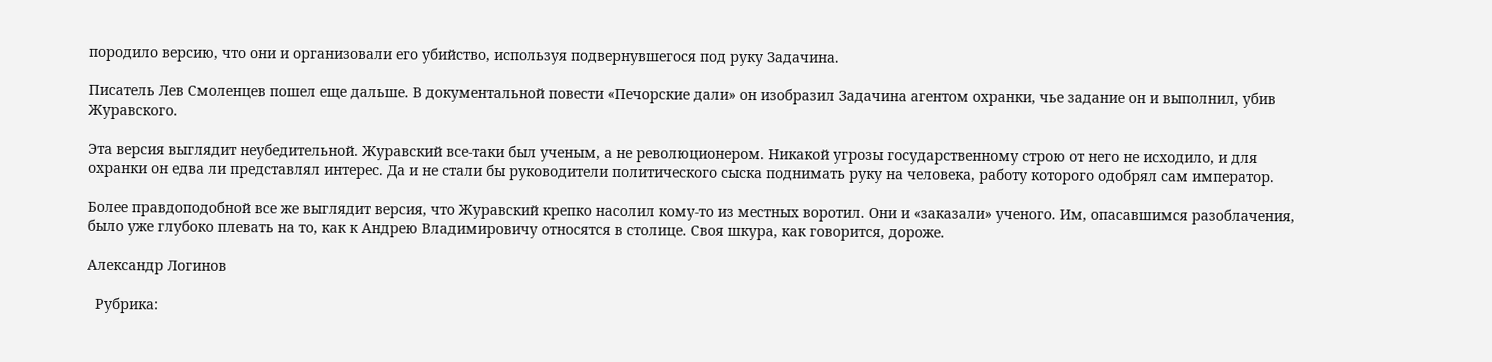породило версию, что они и организовали его убийство, используя подвернувшегося под руку Задачина.

Писатель Лев Смоленцев пошел еще дальше. В документальной повести «Печорские дали» он изобразил Задачина агентом охранки, чье задание он и выполнил, убив Журавского.

Эта версия выглядит неубедительной. Журавский все-таки был ученым, а не революционером. Никакой угрозы государственному строю от него не исходило, и для охранки он едва ли представлял интерес. Да и не стали бы руководители политического сыска поднимать руку на человека, работу которого одобрял сам император.

Более правдоподобной все же выглядит версия, что Журавский крепко насолил кому-то из местных воротил. Они и «заказали» ученого. Им, опасавшимся разоблачения, было уже глубоко плевать на то, как к Андрею Владимировичу относятся в столице. Своя шкура, как говорится, дороже.

Александр Логинов

  Рубрика: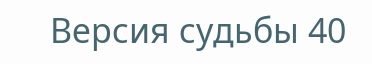Версия судьбы 40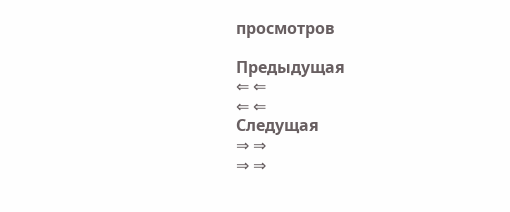просмотров

Предыдущая
⇐ ⇐
⇐ ⇐
Следущая
⇒ ⇒
⇒ ⇒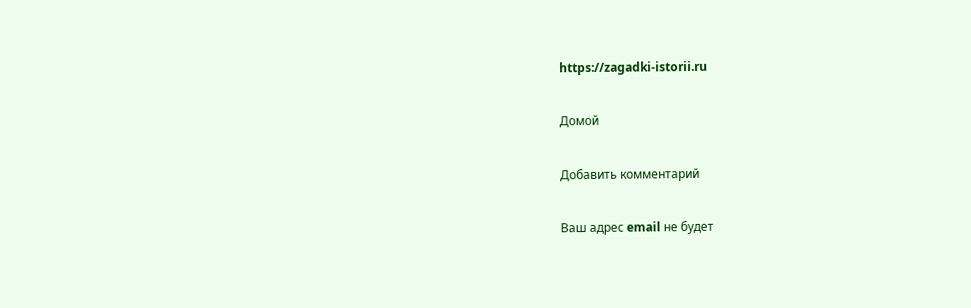https://zagadki-istorii.ru

Домой

Добавить комментарий

Ваш адрес email не будет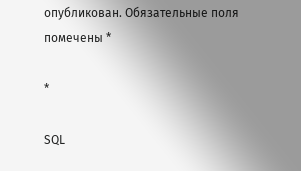опубликован. Обязательные поля помечены *

*

SQL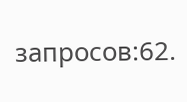запросов:62.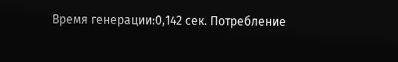Время генерации:0,142 сек. Потребление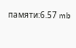памяти:6.57 mb